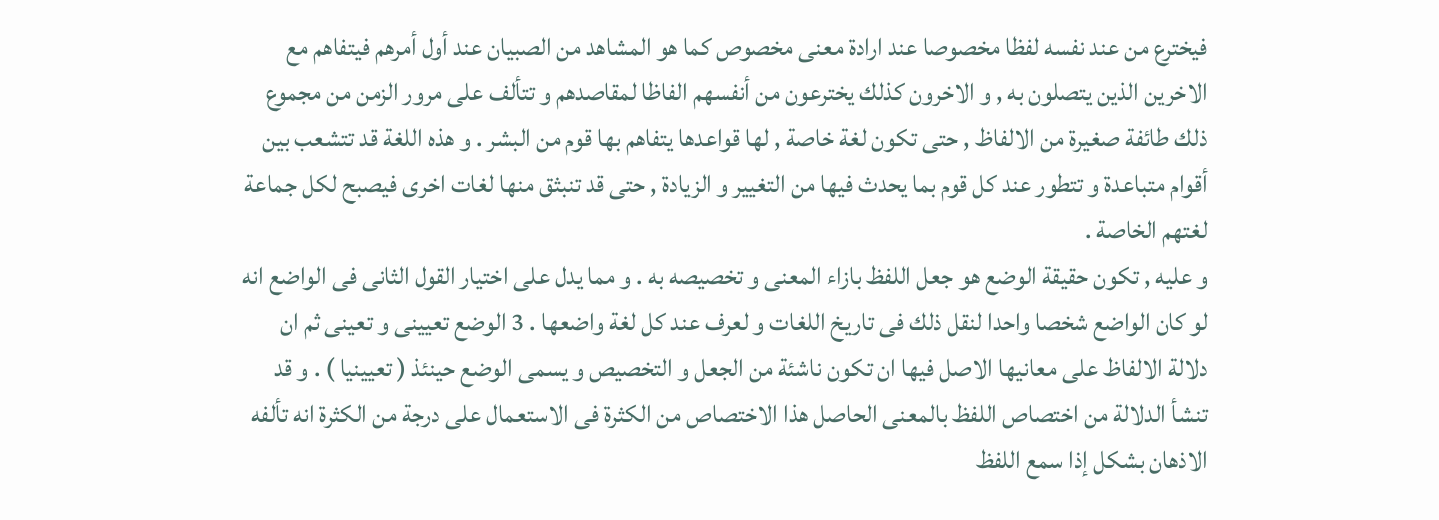فيخترع من عند نفسه لفظا مخصوصا عند ارادة معنى مخصوص كما هو المشاهد من الصبيان عند أول أمرهم فيتفاهم مع الاخرين الذين يتصلون به , و الاخرون كذلك يخترعون من أنفسهم الفاظا لمقاصدهم و تتألف على مرور الزمن من مجموع ذلك طائفة صغيرة من الالفاظ , حتى تكون لغة خاصة , لها قواعدها يتفاهم بها قوم من البشر . و هذه اللغة قد تتشعب بين أقوام متباعدة و تتطور عند كل قوم بما يحدث فيها من التغيير و الزيادة , حتى قد تنبثق منها لغات اخرى فيصبح لكل جماعة لغتهم الخاصة .
و عليه , تكون حقيقة الوضع هو جعل اللفظ بازاء المعنى و تخصيصه به . و مما يدل على اختيار القول الثانى فى الواضع انه لو كان الواضع شخصا واحدا لنقل ذلك فى تاريخ اللغات و لعرف عند كل لغة واضعها . 3 الوضع تعيينى و تعينى ثم ان دلالة الالفاظ على معانيها الاصل فيها ان تكون ناشئة من الجعل و التخصيص و يسمى الوضع حينئذ ( تعيينيا ) . و قد تنشأ الدلالة من اختصاص اللفظ بالمعنى الحاصل هذا الاختصاص من الكثرة فى الاستعمال على درجة من الكثرة انه تألفه الاذهان بشكل إذا سمع اللفظ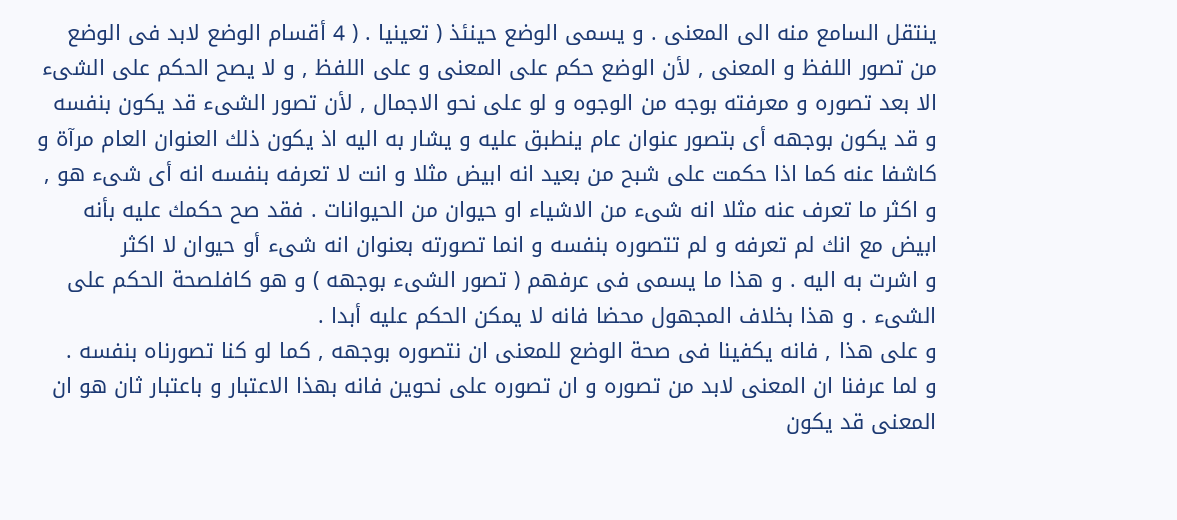ينتقل السامع منه الى المعنى . و يسمى الوضع حينئذ ( تعينيا . ( 4 أقسام الوضع لابد فى الوضع من تصور اللفظ و المعنى , لأن الوضع حكم على المعنى و على اللفظ , و لا يصح الحكم على الشىء الا بعد تصوره و معرفته بوجه من الوجوه و لو على نحو الاجمال , لأن تصور الشىء قد يكون بنفسه و قد يكون بوجهه أى بتصور عنوان عام ينطبق عليه و يشار به اليه اذ يكون ذلك العنوان العام مرآة و كاشفا عنه كما اذا حكمت على شبح من بعيد انه ابيض مثلا و انت لا تعرفه بنفسه انه أى شىء هو , و اكثر ما تعرف عنه مثلا انه شىء من الاشياء او حيوان من الحيوانات . فقد صح حكمك عليه بأنه ابيض مع انك لم تعرفه و لم تتصوره بنفسه و انما تصورته بعنوان انه شىء أو حيوان لا اكثر
و اشرت به اليه . و هذا ما يسمى فى عرفهم ( تصور الشىء بوجهه ) و هو كافلصحة الحكم على الشىء . و هذا بخلاف المجهول محضا فانه لا يمكن الحكم عليه أبدا .
و على هذا , فانه يكفينا فى صحة الوضع للمعنى ان نتصوره بوجهه , كما لو كنا تصورناه بنفسه .
و لما عرفنا ان المعنى لابد من تصوره و ان تصوره على نحوين فانه بهذا الاعتبار و باعتبار ثان هو ان المعنى قد يكون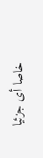خاصا أى جزئيا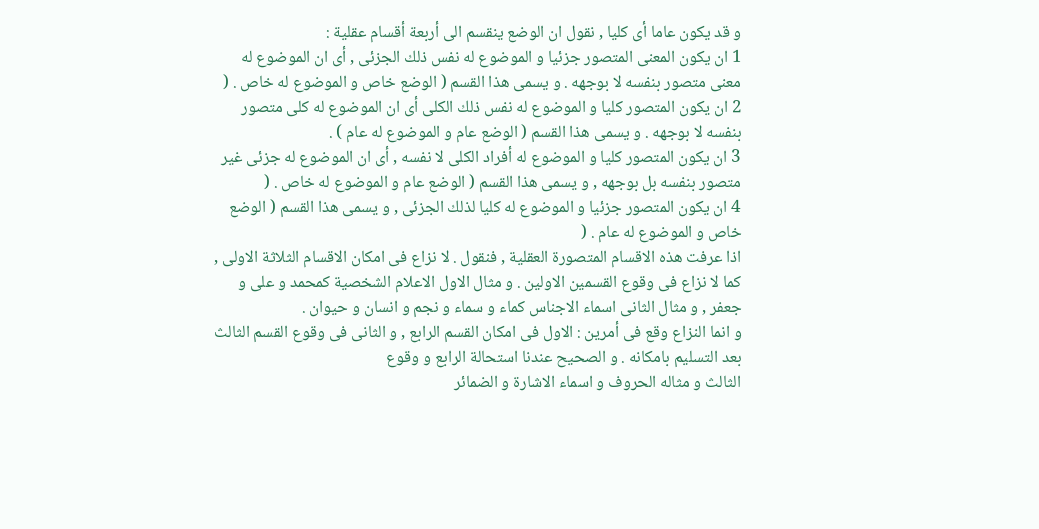و قد يكون عاما أى كليا , نقول ان الوضع ينقسم الى أربعة أقسام عقلية :
1 ان يكون المعنى المتصور جزئيا و الموضوع له نفس ذلك الجزئى , أى ان الموضوع له معنى متصور بنفسه لا بوجهه . و يسمى هذا القسم ( الوضع خاص و الموضوع له خاص . (
2 ان يكون المتصور كليا و الموضوع له نفس ذلك الكلى أى ان الموضوع له كلى متصور بنفسه لا بوجهه . و يسمى هذا القسم ( الوضع عام و الموضوع له عام ) .
3 ان يكون المتصور كليا و الموضوع له أفراد الكلى لا نفسه , أى ان الموضوع له جزئى غير متصور بنفسه بل بوجهه , و يسمى هذا القسم ( الوضع عام و الموضوع له خاص . (
4 ان يكون المتصور جزئيا و الموضوع له كليا لذلك الجزئى , و يسمى هذا القسم ( الوضع خاص و الموضوع له عام . (
اذا عرفت هذه الاقسام المتصورة العقلية , فنقول . لا نزاع فى امكان الاقسام الثلاثة الاولى , كما لا نزاع فى وقوع القسمين الاولين . و مثال الاول الاعلام الشخصية كمحمد و على و جعفر , و مثال الثانى اسماء الاجناس كماء و سماء و نجم و انسان و حيوان .
و انما النزاع وقع فى أمرين : الاول فى امكان القسم الرابع , و الثانى فى وقوع القسم الثالث بعد التسليم بامكانه . و الصحيح عندنا استحالة الرابع و وقوع
الثالث و مثاله الحروف و اسماء الاشارة و الضمائر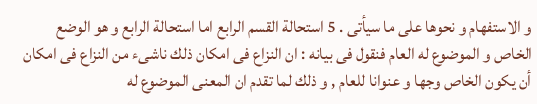و الاستفهام و نحوها على ما سيأتى . 5 استحالة القسم الرابع اما استحالة الرابع و هو الوضع الخاص و الموضوع له العام فنقول فى بيانه : ان النزاع فى امكان ذلك ناشىء من النزاع فى امكان أن يكون الخاص وجها و عنوانا للعام , و ذلك لما تقدم ان المعنى الموضوع له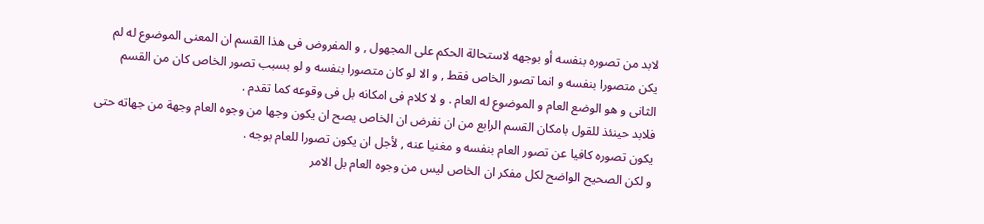لابد من تصوره بنفسه أو بوجهه لاستحالة الحكم على المجهول , و المفروض فى هذا القسم ان المعنى الموضوع له لم يكن متصورا بنفسه و انما تصور الخاص فقط , و الا لو كان متصورا بنفسه و لو بسبب تصور الخاص كان من القسم الثانى و هو الوضع العام و الموضوع له العام . و لا كلام فى امكانه بل فى وقوعه كما تقدم .
فلابد حينئذ للقول بامكان القسم الرابع من ان نفرض ان الخاص يصح ان يكون وجها من وجوه العام وجهة من جهاته حتى يكون تصوره كافيا عن تصور العام بنفسه و مغنيا عنه , لأجل ان يكون تصورا للعام بوجه .
و لكن الصحيح الواضح لكل مفكر ان الخاص ليس من وجوه العام بل الامر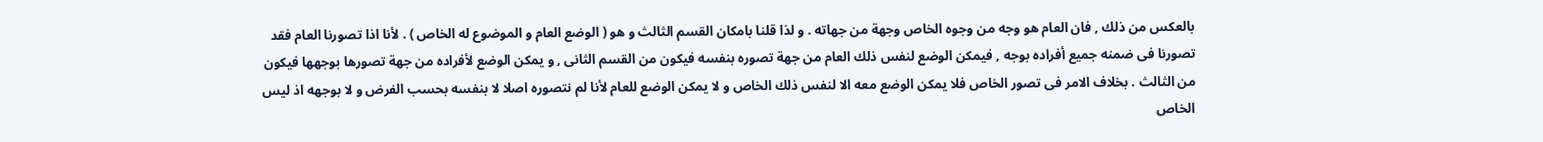بالعكس من ذلك , فان العام هو وجه من وجوه الخاص وجهة من جهاته . و لذا قلنا بامكان القسم الثالث و هو ( الوضع العام و الموضوع له الخاص ) . لأنا اذا تصورنا العام فقد تصورنا فى ضمنه جميع أفراده بوجه , فيمكن الوضع لنفس ذلك العام من جهة تصوره بنفسه فيكون من القسم الثانى , و يمكن الوضع لأفراده من جهة تصورها بوجهها فيكون من الثالث . بخلاف الامر فى تصور الخاص فلا يمكن الوضع معه الا لنفس ذلك الخاص و لا يمكن الوضع للعام لأنا لم نتصوره اصلا لا بنفسه بحسب الفرض و لا بوجهه اذ ليس الخاص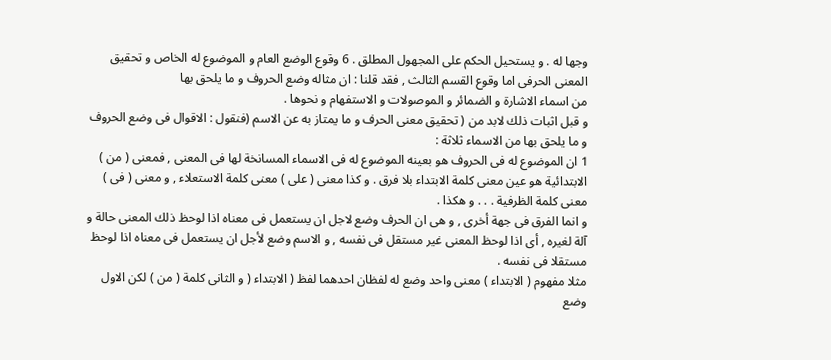وجها له . و يستحيل الحكم على المجهول المطلق . 6 وقوع الوضع العام و الموضوع له الخاص و تحقيق المعنى الحرفى اما وقوع القسم الثالث , فقد قلنا : ان مثاله وضع الحروف و ما يلحق بها
من اسماء الاشارة و الضمائر و الموصولات و الاستفهام و نحوها .
و قبل اثبات ذلك لابد من ( تحقيق معنى الحرف و ما يمتاز به عن الاسم (فنقول : الاقوال فى وضع الحروف و ما يلحق بها من الاسماء ثلاثة :
1 ان الموضوع له فى الحروف هو بعينه الموضوع له فى الاسماء المسانخة لها فى المعنى , فمعنى ( من ) الابتدائية هو عين معنى كلمة الابتداء بلا فرق . و كذا معنى ( على ) معنى كلمة الاستعلاء , و معنى ( فى ) معنى كلمة الظرفية . . . و هكذا .
و انما الفرق فى جهة أخرى , و هى ان الحرف وضع لاجل ان يستعمل فى معناه اذا لوحظ ذلك المعنى حالة و آلة لغيره , أى اذا لوحظ المعنى غير مستقل فى نفسه , و الاسم وضع لأجل ان يستعمل فى معناه اذا لوحظ مستقلا فى نفسه .
مثلا مفهوم ( الابتداء ) معنى واحد وضع له لفظان احدهما لفظ ( الابتداء ( و الثانى كلمة ( من ) لكن الاول وضع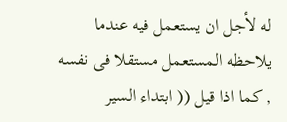له لأجل ان يستعمل فيه عندما يلاحظه المستعمل مستقلا فى نفسه , كما اذا قيل (( ابتداء السير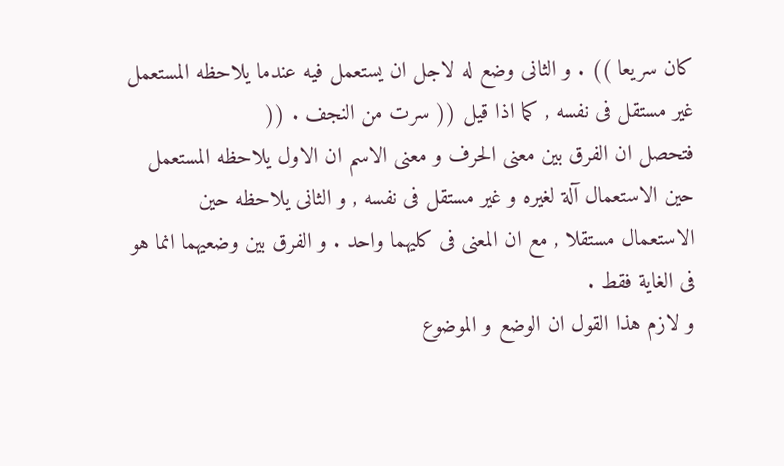كان سريعا )) . و الثانى وضع له لاجل ان يستعمل فيه عندما يلاحظه المستعمل غير مستقل فى نفسه , كما اذا قيل (( سرت من النجف . ((
فتحصل ان الفرق بين معنى الحرف و معنى الاسم ان الاول يلاحظه المستعمل حين الاستعمال آلة لغيره و غير مستقل فى نفسه , و الثانى يلاحظه حين الاستعمال مستقلا , مع ان المعنى فى كليهما واحد . و الفرق بين وضعيهما انما هو فى الغاية فقط .
و لازم هذا القول ان الوضع و الموضوع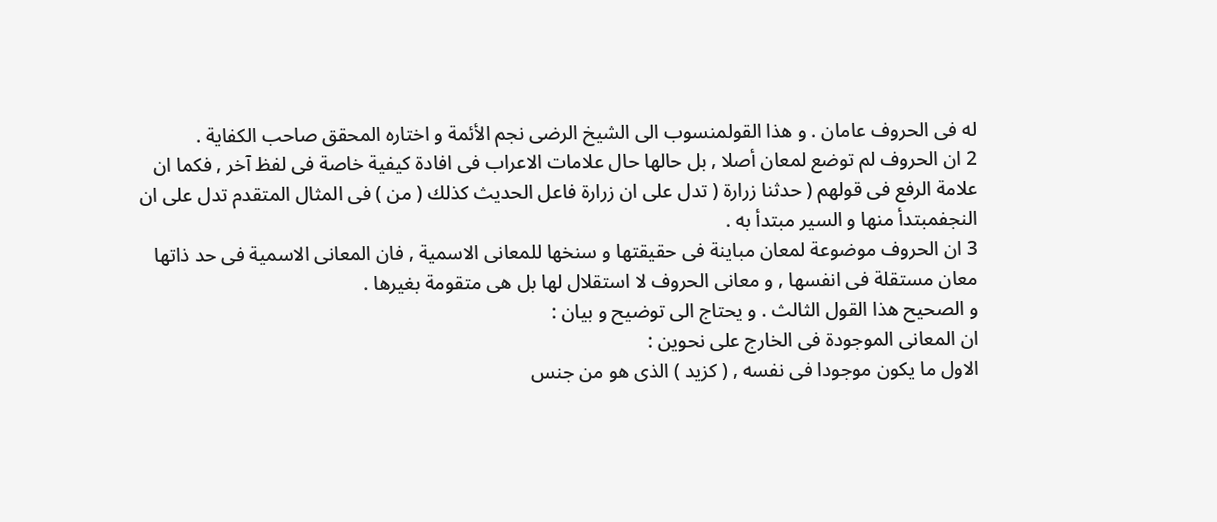له فى الحروف عامان . و هذا القولمنسوب الى الشيخ الرضى نجم الأئمة و اختاره المحقق صاحب الكفاية .
2 ان الحروف لم توضع لمعان أصلا , بل حالها حال علامات الاعراب فى افادة كيفية خاصة فى لفظ آخر , فكما ان علامة الرفع فى قولهم ( حدثنا زرارة ( تدل على ان زرارة فاعل الحديث كذلك ( من ) فى المثال المتقدم تدل على ان النجفمبتدأ منها و السير مبتدأ به .
3 ان الحروف موضوعة لمعان مباينة فى حقيقتها و سنخها للمعانى الاسمية , فان المعانى الاسمية فى حد ذاتها معان مستقلة فى انفسها , و معانى الحروف لا استقلال لها بل هى متقومة بغيرها .
و الصحيح هذا القول الثالث . و يحتاج الى توضيح و بيان :
ان المعانى الموجودة فى الخارج على نحوين :
الاول ما يكون موجودا فى نفسه , ( كزيد ) الذى هو من جنس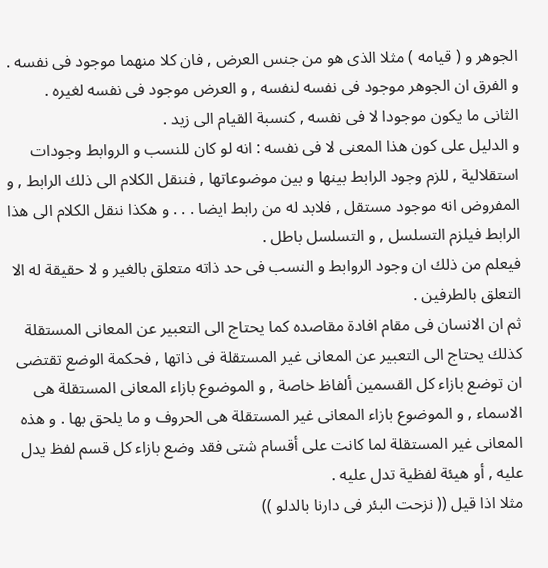الجوهر و ( قيامه ) مثلا الذى هو من جنس العرض , فان كلا منهما موجود فى نفسه . و الفرق ان الجوهر موجود فى نفسه لنفسه , و العرض موجود فى نفسه لغيره .
الثانى ما يكون موجودا لا فى نفسه , كنسبة القيام الى زيد .
و الدليل على كون هذا المعنى لا فى نفسه : انه لو كان للنسب و الروابط وجودات استقلالية , للزم وجود الرابط بينها و بين موضوعاتها , فننقل الكلام الى ذلك الرابط , و المفروض انه موجود مستقل , فلابد له من رابط ايضا . . . و هكذا ننقل الكلام الى هذا الرابط فيلزم التسلسل , و التسلسل باطل .
فيعلم من ذلك ان وجود الروابط و النسب فى حد ذاته متعلق بالغير و لا حقيقة له الا التعلق بالطرفين .
ثم ان الانسان فى مقام افادة مقاصده كما يحتاج الى التعبير عن المعانى المستقلة كذلك يحتاج الى التعبير عن المعانى غير المستقلة فى ذاتها , فحكمة الوضع تقتضى ان توضع بازاء كل القسمين ألفاظ خاصة , و الموضوع بازاء المعانى المستقلة هى الاسماء , و الموضوع بازاء المعانى غير المستقلة هى الحروف و ما يلحق بها . و هذه المعانى غير المستقلة لما كانت على أقسام شتى فقد وضع بازاء كل قسم لفظ يدل عليه , أو هيئة لفظية تدل عليه .
مثلا اذا قيل (( نزحت البئر فى دارنا بالدلو ))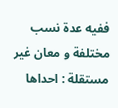ففيه عدة نسب مختلفة و معان غير مستقلة : احداها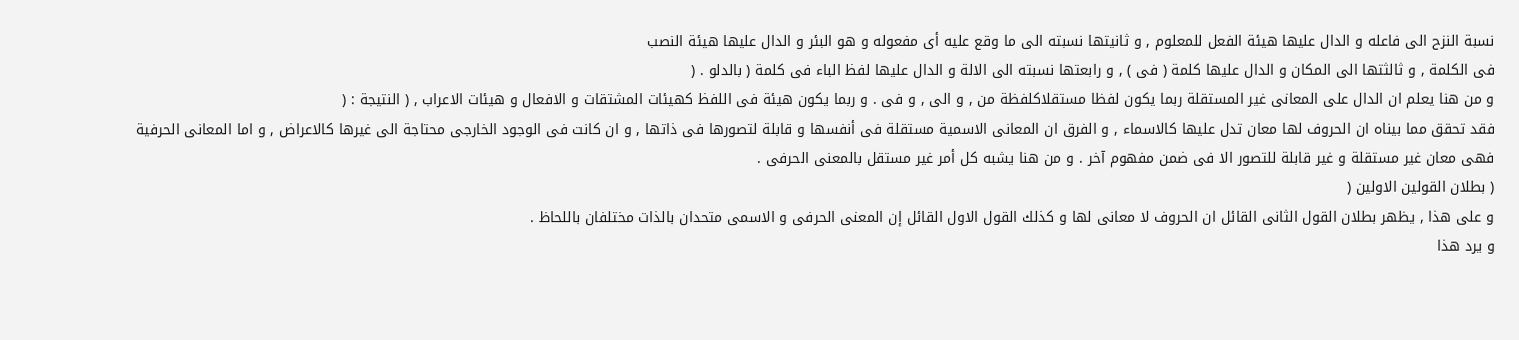نسبة النزح الى فاعله و الدال عليها هيئة الفعل للمعلوم , و ثانيتها نسبته الى ما وقع عليه أى مفعوله و هو البئر و الدال عليها هيئة النصب
فى الكلمة , و ثالثتها الى المكان و الدال عليها كلمة ( فى ) , و رابعتها نسبته الى الالة و الدال عليها لفظ الباء فى كلمة ( بالدلو . (
و من هنا يعلم ان الدال على المعانى غير المستقلة ربما يكون لفظا مستقلاكلفظة من , و الى , و فى . و ربما يكون هيئة فى اللفظ كهيئات المشتقات و الافعال و هيئات الاعراب , ( النتيجة : (
فقد تحقق مما بيناه ان الحروف لها معان تدل عليها كالاسماء , و الفرق ان المعانى الاسمية مستقلة فى أنفسها و قابلة لتصورها فى ذاتها , و ان كانت فى الوجود الخارجى محتاجة الى غيرها كالاعراض , و اما المعانى الحرفية فهى معان غير مستقلة و غير قابلة للتصور الا فى ضمن مفهوم آخر . و من هنا يشبه كل أمر غير مستقل بالمعنى الحرفى .
( بطلان القولين الاولين (
و على هذا , يظهر بطلان القول الثانى القائل ان الحروف لا معانى لها و كذلك القول الاول القائل إن المعنى الحرفى و الاسمى متحدان بالذات مختلفان باللحاظ .
و يرد هذا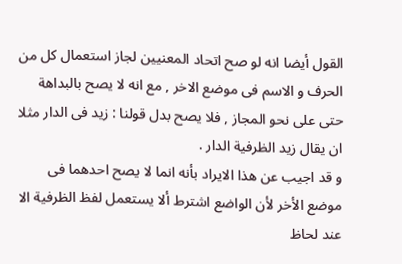القول أيضا انه لو صح اتحاد المعنيين لجاز استعمال كل من الحرف و الاسم فى موضع الاخر , مع انه لا يصح بالبداهة حتى على نحو المجاز , فلا يصح بدل قولنا : زيد فى الدار مثلا ان يقال زيد الظرفية الدار .
و قد اجيب عن هذا الايراد بأنه انما لا يصح احدهما فى موضع الأخر لأن الواضع اشترط ألا يستعمل لفظ الظرفية الا عند لحاظ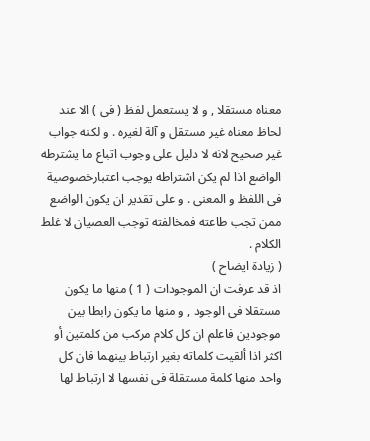معناه مستقلا , و لا يستعمل لفظ ( فى ) الا عند لحاظ معناه غير مستقل و آلة لغيره . و لكنه جواب غير صحيح لانه لا دليل على وجوب اتباع ما يشترطه الواضع اذا لم يكن اشتراطه يوجب اعتبارخصوصية فى اللفظ و المعنى . و على تقدير ان يكون الواضع ممن تجب طاعته فمخالفته توجب العصيان لا غلط الكلام .
( زيادة ايضاح )
اذ قد عرفت ان الموجودات ( 1 ) منها ما يكون مستقلا فى الوجود , و منها ما يكون رابطا بين موجودين فاعلم ان كل كلام مركب من كلمتين أو اكثر اذا ألقيت كلماته بغير ارتباط بينهما فان كل واحد منها كلمة مستقلة فى نفسها لا ارتباط لها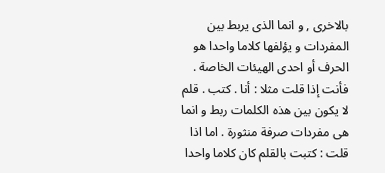بالاخرى , و انما الذى يربط بين المفردات و يؤلفها كلاما واحدا هو الحرف أو احدى الهيئات الخاصة . فأنت إذا قلت مثلا : أنا . كتب . قلم لا يكون بين هذه الكلمات ربط و انما هى مفردات صرفة منثورة . اما اذا قلت : كتبت بالقلم كان كلاما واحدا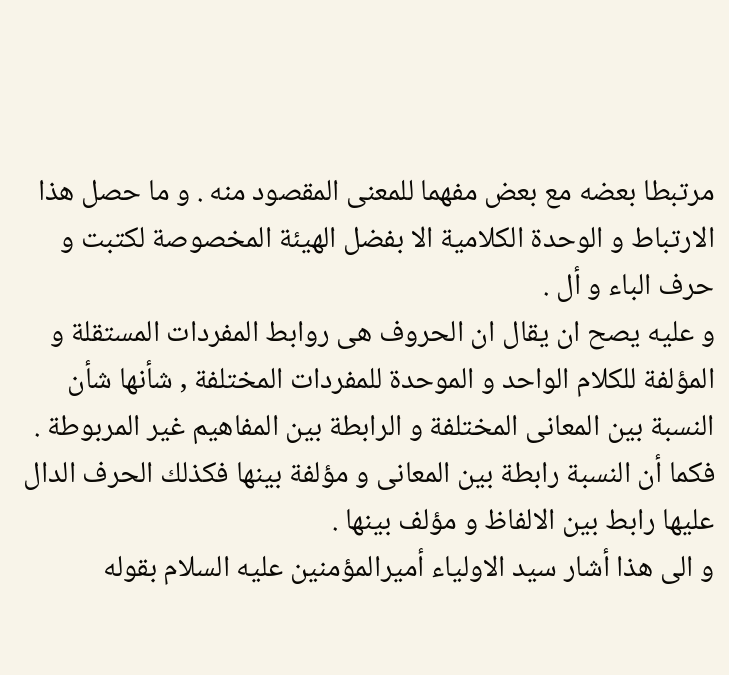مرتبطا بعضه مع بعض مفهما للمعنى المقصود منه . و ما حصل هذا الارتباط و الوحدة الكلامية الا بفضل الهيئة المخصوصة لكتبت و حرف الباء و أل .
و عليه يصح ان يقال ان الحروف هى روابط المفردات المستقلة و المؤلفة للكلام الواحد و الموحدة للمفردات المختلفة , شأنها شأن النسبة بين المعانى المختلفة و الرابطة بين المفاهيم غير المربوطة . فكما أن النسبة رابطة بين المعانى و مؤلفة بينها فكذلك الحرف الدال عليها رابط بين الالفاظ و مؤلف بينها .
و الى هذا أشار سيد الاولياء أميرالمؤمنين عليه السلام بقوله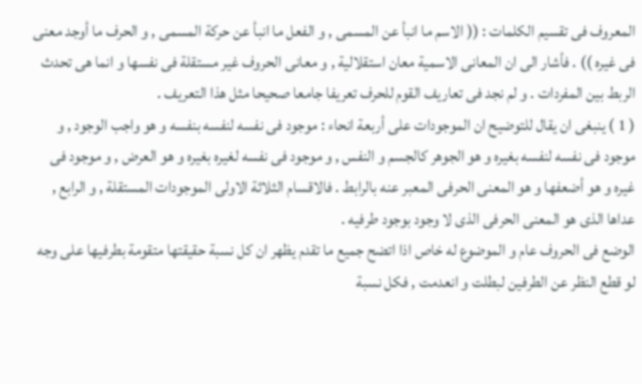المعروف فى تقسيم الكلمات : (( الاسم ما انبأ عن المسمى , و الفعل ما انبأ عن حركة المسمى , و الحرف ما أوجد معنى فى غيره )) . فأشار الى ان المعانى الاسمية معان استقلالية , و معانى الحروف غير مستقلة فى نفسها و انما هى تحدث الربط بين المفردات . و لم نجد فى تعاريف القوم للحرف تعريفا جامعا صحيحا مثل هذا التعريف .
( 1 ) ينبغى ان يقال للتوضيح ان الموجودات على أربعة انحاء : موجود فى نفسه لنفسه بنفسه و هو واجب الوجود , و موجود فى نفسه لنفسه بغيره و هو الجوهر كالجسم و النفس , و موجود فى نفسه لغيره بغيره و هو العرض , و موجود فى غيره و هو أضعفها و هو المعنى الحرفى المعبر عنه بالرابط . فالاقسام الثلاثة الاولى الموجودات المستقلة , و الرابع , عداها الذى هو المعنى الحرفى الذى لا وجود بوجود طرفيه .
الوضع فى الحروف عام و الموضوع له خاص اذا اتضح جميع ما تقدم يظهر ان كل نسبة حقيقتها متقومة بطرفيها على وجه لو قطع النظر عن الطرفين لبطلت و انعدمت , فكل نسبة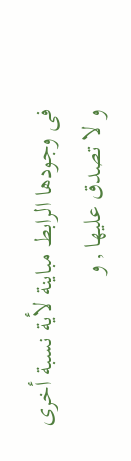فى وجودها الرابط مباينة لأية نسبة أخرى و لا تصدق عليها , و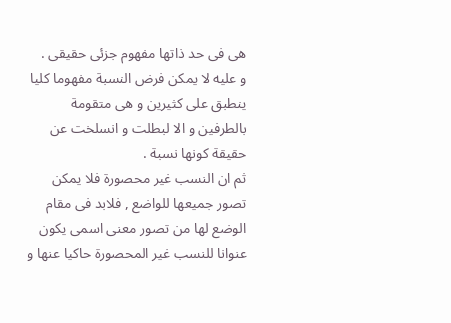هى فى حد ذاتها مفهوم جزئى حقيقى .
و عليه لا يمكن فرض النسبة مفهوما كليا ينطبق على كثيرين و هى متقومة بالطرفين و الا لبطلت و انسلخت عن حقيقة كونها نسبة .
ثم ان النسب غير محصورة فلا يمكن تصور جميعها للواضع , فلابد فى مقام الوضع لها من تصور معنى اسمى يكون عنوانا للنسب غير المحصورة حاكيا عنها و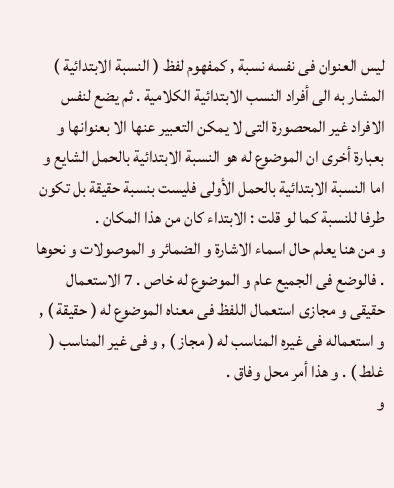ليس العنوان فى نفسه نسبة , كمفهوم لفظ ( النسبة الابتدائية ) المشار به الى أفراد النسب الابتدائية الكلامية . ثم يضع لنفس الافراد غير المحصورة التى لا يمكن التعبير عنها الا بعنوانها و بعبارة أخرى ان الموضوع له هو النسبة الابتدائية بالحمل الشايع و اما النسبة الابتدائية بالحمل الأولى فليست بنسبة حقيقة بل تكون طرفا للنسبة كما لو قلت : الابتداء كان من هذا المكان .
و من هنا يعلم حال اسماء الاشارة و الضمائر و الموصولات و نحوها . فالوضع فى الجميع عام و الموضوع له خاص . 7 الاستعمال حقيقى و مجازى استعمال اللفظ فى معناه الموضوع له ( حقيقة ) , و استعماله فى غيره المناسب له ( مجاز ) , و فى غير المناسب ( غلط ) . و هذا أمر محل وفاق .
و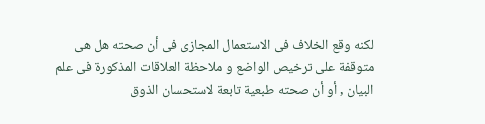لكنه وقع الخلاف فى الاستعمال المجازى فى أن صحته هل هى متوقفة على ترخيص الواضع و ملاحظة العلاقات المذكورة فى علم البيان , أو أن صحته طبعية تابعة لاستحسان الذوق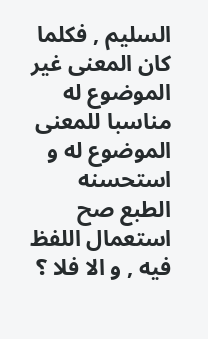السليم , فكلما كان المعنى غير الموضوع له مناسبا للمعنى الموضوع له و استحسنه الطبع صح استعمال اللفظ فيه , و الا فلا ؟